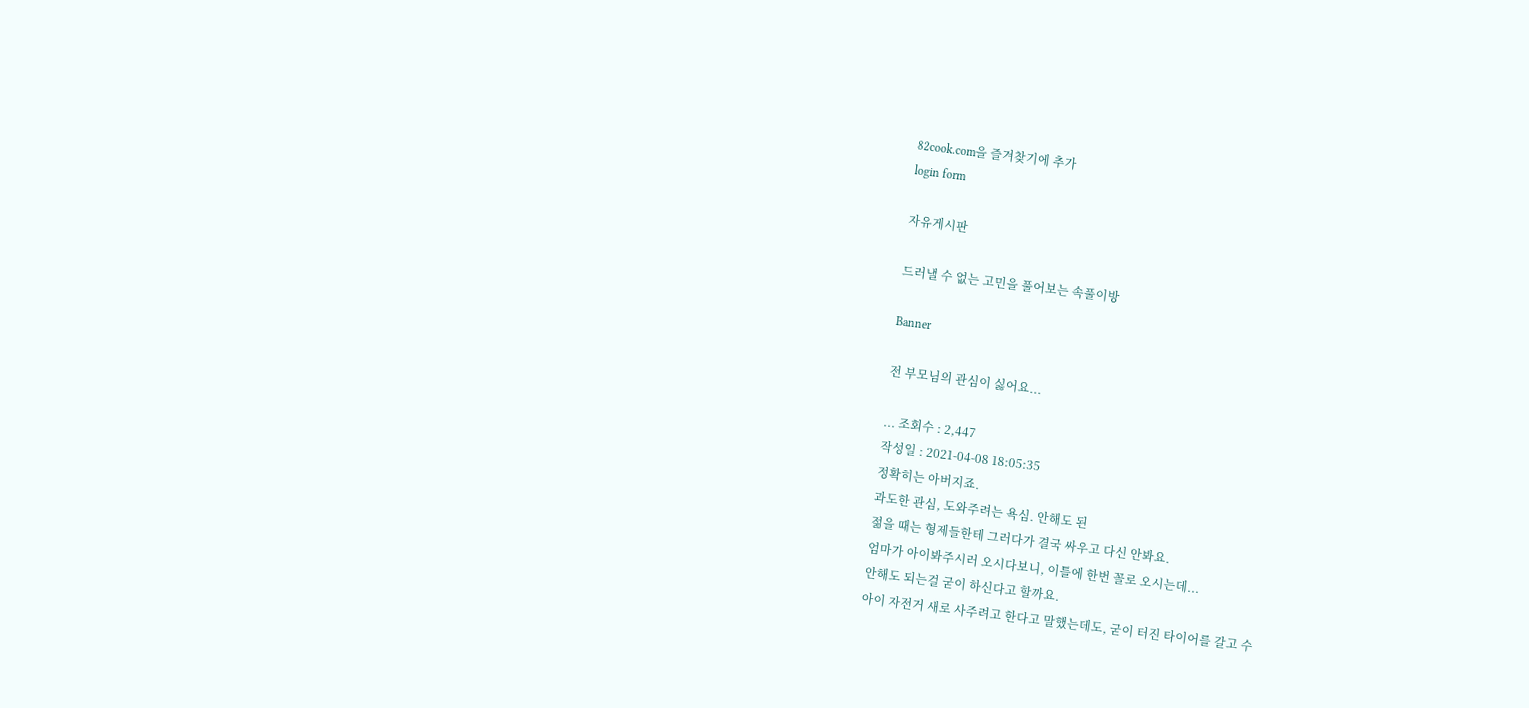82cook.com을 즐겨찾기에 추가
login form

자유게시판

드러낼 수 없는 고민을 풀어보는 속풀이방

Banner

전 부모님의 관심이 싫어요...

... 조회수 : 2,447
작성일 : 2021-04-08 18:05:35
정확히는 아버지죠.
과도한 관심, 도와주려는 욕심. 안해도 된
젊을 때는 형제들한테 그러다가 결국 싸우고 다신 안봐요.
엄마가 아이봐주시러 오시다보니, 이틀에 한번 꼴로 오시는데...
안해도 되는걸 굳이 하신다고 할까요.
아이 자전거 새로 사주려고 한다고 말했는데도, 굳이 터진 타이어를 갈고 수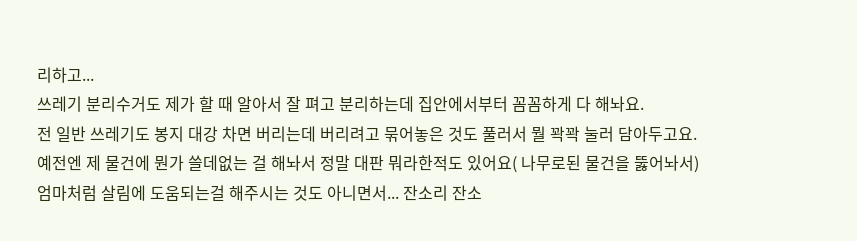리하고...
쓰레기 분리수거도 제가 할 때 알아서 잘 펴고 분리하는데 집안에서부터 꼼꼼하게 다 해놔요.
전 일반 쓰레기도 봉지 대강 차면 버리는데 버리려고 묶어놓은 것도 풀러서 뭘 꽉꽉 눌러 담아두고요.
예전엔 제 물건에 뭔가 쓸데없는 걸 해놔서 정말 대판 뭐라한적도 있어요( 나무로된 물건을 뚫어놔서)
엄마처럼 살림에 도움되는걸 해주시는 것도 아니면서... 잔소리 잔소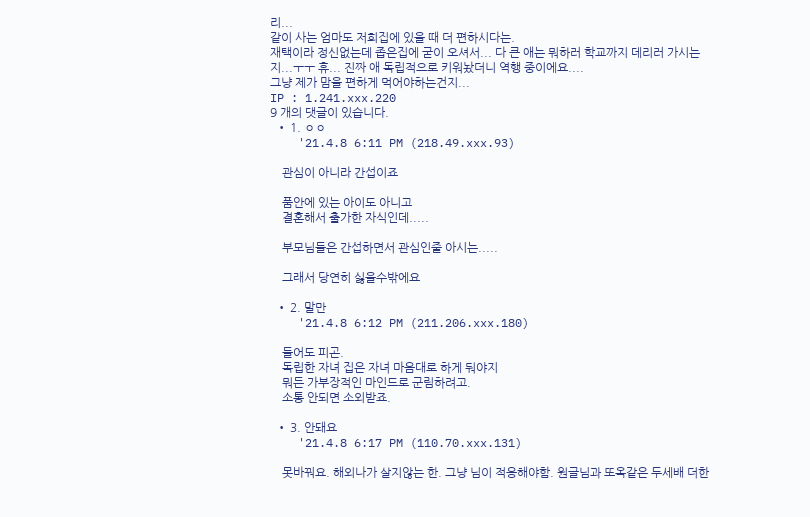리...
같이 사는 엄마도 저희집에 있을 때 더 편하시다는.
재택이라 정신없는데 좁은집에 굳이 오셔서... 다 큰 애는 뭐하러 학교까지 데리러 가시는지...ㅜㅜ 휴... 진짜 애 독립적으로 키워놨더니 역행 중이에요....
그냥 제가 맘을 편하게 먹어야하는건지...
IP : 1.241.xxx.220
9 개의 댓글이 있습니다.
  • 1. ㅇㅇ
    '21.4.8 6:11 PM (218.49.xxx.93)

    관심이 아니라 간섭이죠

    품안에 있는 아이도 아니고
    결혼해서 출가한 자식인데.....

    부모님들은 간섭하면서 관심인줄 아시는.....

    그래서 당연히 싫을수밖에요

  • 2. 말만
    '21.4.8 6:12 PM (211.206.xxx.180)

    들어도 피곤.
    독립한 자녀 집은 자녀 마음대로 하게 둬야지
    뭐든 가부장적인 마인드로 군림하려고.
    소통 안되면 소외받죠.

  • 3. 안돼요
    '21.4.8 6:17 PM (110.70.xxx.131)

    못바꿔요. 해외나가 살지않는 한. 그냥 님이 적응해야함. 원글님과 또옥같은 두세배 더한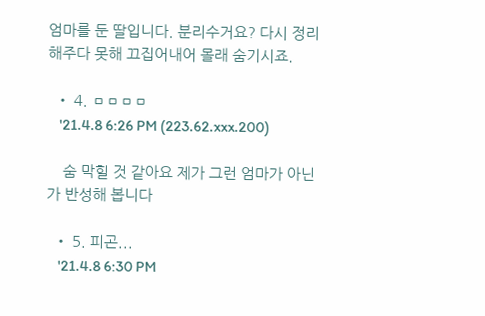엄마를 둔 딸입니다. 분리수거요? 다시 정리해주다 못해 끄집어내어 몰래 숨기시죠.

  • 4. ㅁㅁㅁㅁ
    '21.4.8 6:26 PM (223.62.xxx.200)

    숨 막힐 것 같아요 제가 그런 엄마가 아닌가 반성해 봅니다

  • 5. 피곤...
    '21.4.8 6:30 PM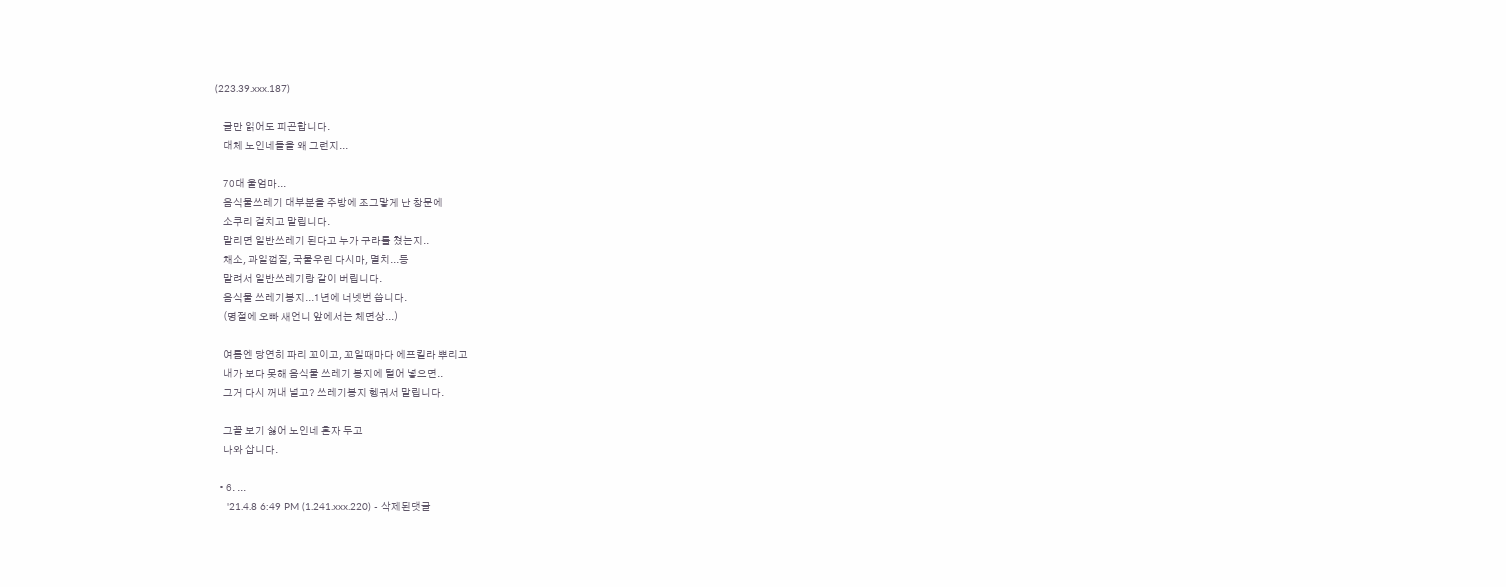(223.39.xxx.187)

    글만 읽어도 피곤합니다.
    대체 노인네들을 왜 그런지...

    70대 울엄마...
    음식물쓰레기 대부분을 주방에 조그맣게 난 창문에
    소쿠리 걸치고 말립니다.
    말리면 일반쓰레기 된다고 누가 구라를 쳤는지..
    채소, 과일껍질, 국물우린 다시마, 멸치...등
    말려서 일반쓰레기랑 같이 버립니다.
    음식물 쓰레기봉지...1년에 너넷번 씁니다.
    (명절에 오빠 새언니 앞에서는 체면상...)

    여름엔 당연히 파리 꼬이고, 꼬일때마다 에프킬라 뿌리고
    내가 보다 못해 음식물 쓰레기 봉지에 털어 넣으면..
    그거 다시 꺼내 널고? 쓰레기봉지 헹궈서 말립니다.

    그꼴 보기 싫어 노인네 혼자 두고
    나와 삽니다.

  • 6. ...
    '21.4.8 6:49 PM (1.241.xxx.220) - 삭제된댓글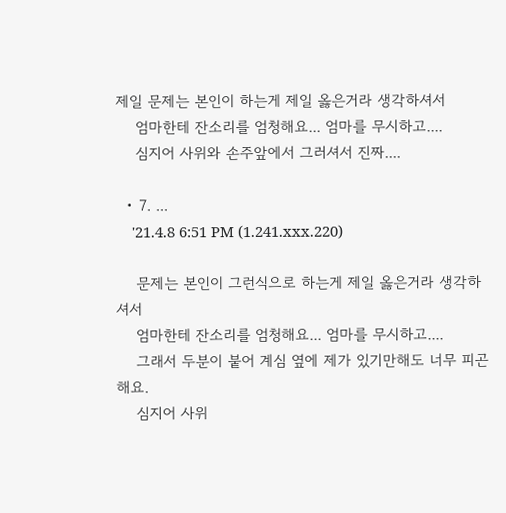제일 문제는 본인이 하는게 제일 옳은거라 생각하셔서
    엄마한테 잔소리를 엄청해요... 엄마를 무시하고....
    심지어 사위와 손주앞에서 그러셔서 진짜....

  • 7. ...
    '21.4.8 6:51 PM (1.241.xxx.220)

    문제는 본인이 그런식으로 하는게 제일 옳은거라 생각하셔서
    엄마한테 잔소리를 엄청해요... 엄마를 무시하고....
    그래서 두분이 붙어 계심 옆에 제가 있기만해도 너무 피곤해요.
    심지어 사위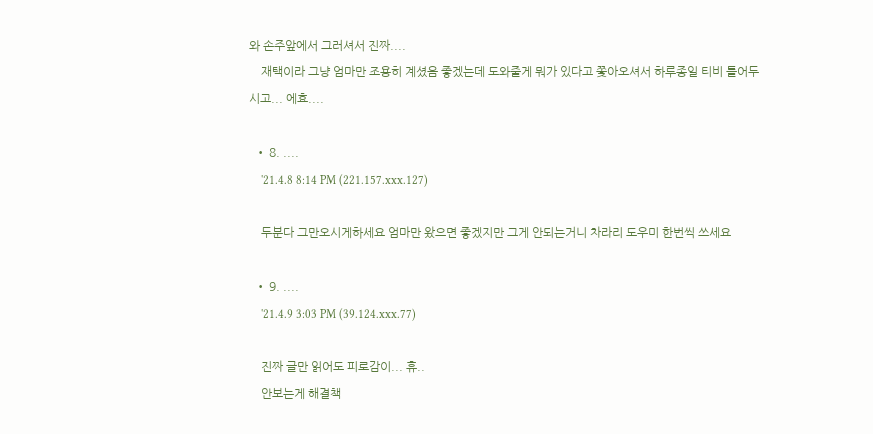와 손주앞에서 그러셔서 진짜....
    재택이라 그냥 엄마만 조용히 계셨음 좋겠는데 도와줄게 뭐가 있다고 쫓아오셔서 하루종일 티비 틀어두시고... 에효....

  • 8. ....
    '21.4.8 8:14 PM (221.157.xxx.127)

    두분다 그만오시게하세요 엄마만 왔으면 좋겠지만 그게 안되는거니 차라리 도우미 한번씩 쓰세요

  • 9. ....
    '21.4.9 3:03 PM (39.124.xxx.77)

    진짜 글만 읽어도 피로감이... 휴..
    안보는게 해결책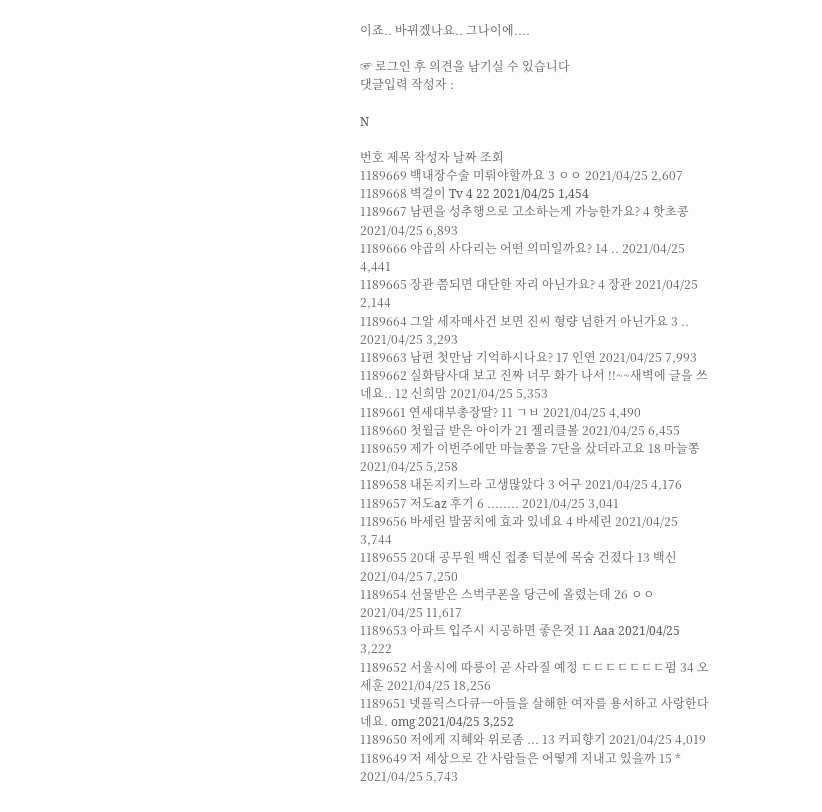이죠.. 바뀌겠나요.. 그나이에....

☞ 로그인 후 의견을 남기실 수 있습니다
댓글입력 작성자 :

N

번호 제목 작성자 날짜 조회
1189669 백내장수술 미뤄야할까요 3 ㅇㅇ 2021/04/25 2,607
1189668 벽걸이 Tv 4 22 2021/04/25 1,454
1189667 남편을 성추행으로 고소하는게 가능한가요? 4 핫초콩 2021/04/25 6,893
1189666 야곱의 사다리는 어떤 의미일까요? 14 .. 2021/04/25 4,441
1189665 장관 쯤되면 대단한 자리 아닌가요? 4 장관 2021/04/25 2,144
1189664 그알 세자매사건 보면 진씨 형량 넘한거 아닌가요 3 .. 2021/04/25 3,293
1189663 남편 첫만남 기억하시나요? 17 인연 2021/04/25 7,993
1189662 실화탐사대 보고 진짜 너무 화가 나서 !!~~새벽에 글을 쓰네요.. 12 신희맘 2021/04/25 5,353
1189661 연세대부총장딸? 11 ㄱㅂ 2021/04/25 4,490
1189660 첫월급 받은 아이가 21 젤리클볼 2021/04/25 6,455
1189659 제가 이번주에만 마늘쫑을 7단을 샀더라고요 18 마늘쫑 2021/04/25 5,258
1189658 내돈지키느라 고생많았다 3 어구 2021/04/25 4,176
1189657 저도az 후기 6 ........ 2021/04/25 3,041
1189656 바세린 발꿈치에 효과 있네요 4 바세린 2021/04/25 3,744
1189655 20대 공무원 백신 접종 덕분에 목숨 건졌다 13 백신 2021/04/25 7,250
1189654 선물받은 스벅쿠폰을 당근에 올렸는데 26 ㅇㅇ 2021/04/25 11,617
1189653 아파트 입주시 시공하면 좋은것 11 Aaa 2021/04/25 3,222
1189652 서울시에 따릉이 곧 사라질 예정 ㄷㄷㄷㄷㄷㄷㄷ펌 34 오세훈 2021/04/25 18,256
1189651 넷플릭스다큐ㅡ아들을 살해한 여자를 용서하고 사랑한다네요. omg 2021/04/25 3,252
1189650 저에게 지혜와 위로좀 ... 13 커피향기 2021/04/25 4,019
1189649 저 세상으로 간 사람들은 어떻게 지내고 있을까 15 * 2021/04/25 5,743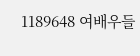1189648 여배우들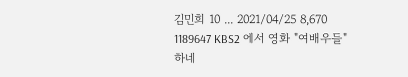김민희 10 ... 2021/04/25 8,670
1189647 KBS2 에서 영화 "여배우들" 하네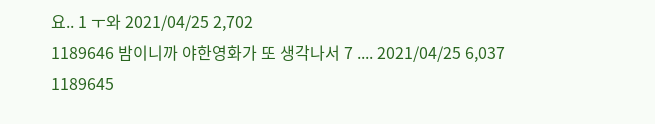요.. 1 ㅜ와 2021/04/25 2,702
1189646 밤이니까 야한영화가 또 생각나서 7 .... 2021/04/25 6,037
1189645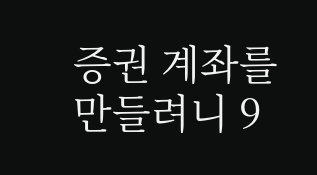증권 계좌를 만들려니 9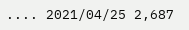.... 2021/04/25 2,687